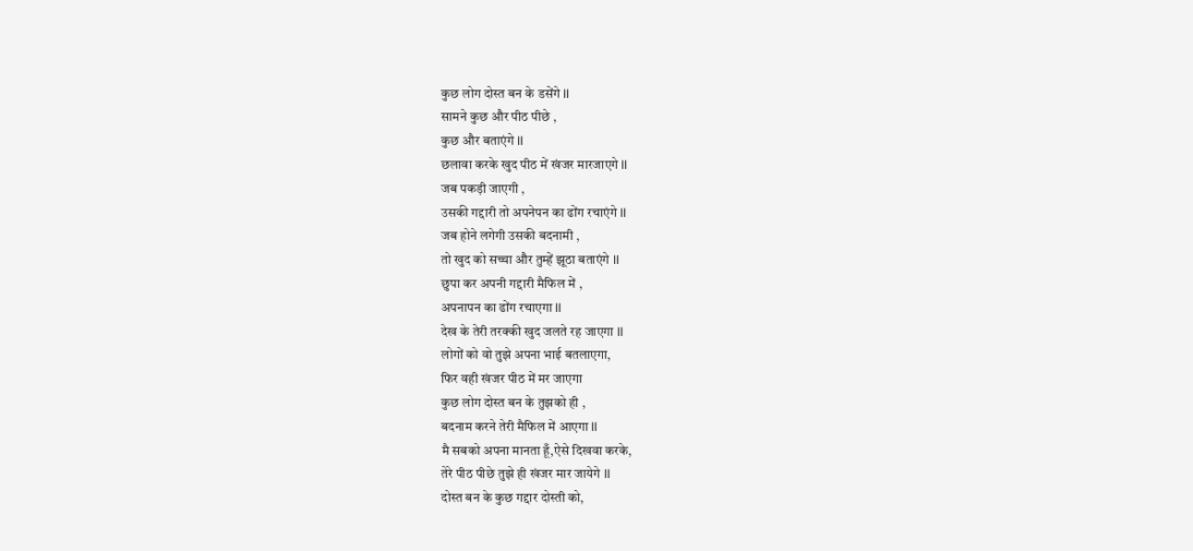कुछ लोग दोस्त बन के डसेंगे ll
सामने कुछ और पीठ पीछे ,
कुछ और बताएंगे ll
छलावा करके खुद पीठ में खंजर मारजाएगे ll
जब पकड़ी जाएगी ,
उसकी गद्दारी तो अपनेपन का ढोंग रचाएंगे ll
जब होने लगेगी उसकी बदनामी ,
तो खुद को सच्चा और तुम्हें झूठा बताएंगे ll
छुपा कर अपनी गद्दारी मैफिल में ,
अपनापन का ढोंग रचाएगा ll
देख के तेरी तरक्की खुद जलते रह जाएगा ll
लोगों को वो तुझे अपना भाई बतलाएगा,
फिर वही खंजर पीठ में मर जाएगा
कुछ लोग दोस्त बन के तुझको ही ,
बदनाम करने तेरी मैफिल में आएगा ll
मै सबको अपना मानता हूँ,ऐसे दिखवा करके,
तेरे पीठ पीछे तुझे ही खंजर मार जायेगे ll
दोस्त बन के कुछ गद्दार दोस्ती को,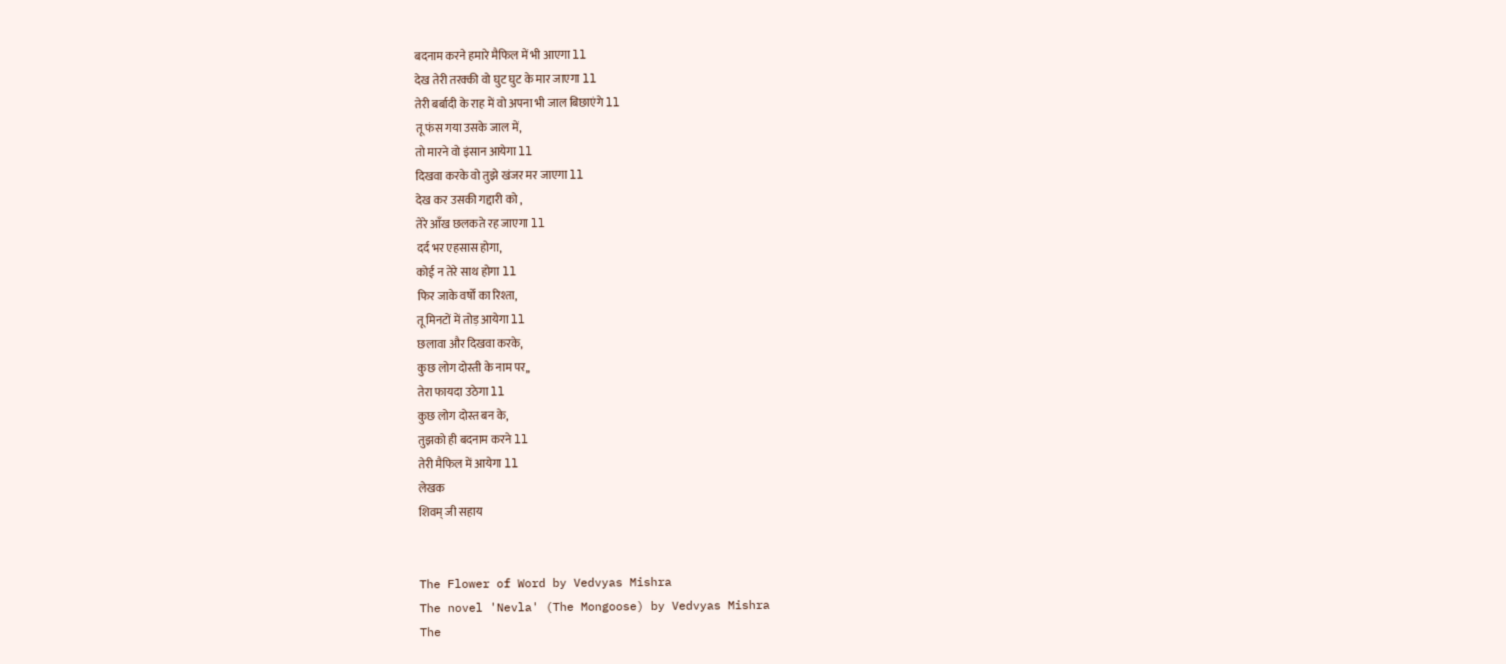बदनाम करने हमारे मैफिल में भी आएगा ll
देख तेरी तरक्की वो घुट घुट के मार जाएगा ll
तेरी बर्बादी के राह में वो अपना भी जाल बिछाएंगे ll
तू फंस गया उसके जाल में,
तो मारने वो इंसान आयेगा ll
दिखवा करके वो तुझे खंजर मर जाएगा ll
देख कर उसकी गद्दारी को ,
तेरे आँख छलकते रह जाएगा ll
दर्द भर एहसास होगा,
कोई न तेरे साथ होगा ll
फिर जाके वर्षों का रिश्ता,
तू मिनटों में तोड़ आयेगा ll
छलावा और दिखवा करके,
कुछ लोग दोस्ती के नाम पर,,
तेरा फायदा उठेगा ll
कुछ लोग दोस्त बन के,
तुझको ही बदनाम करने ll
तेरी मैफिल में आयेगा ll
लेखक
शिवम् जी सहाय


The Flower of Word by Vedvyas Mishra
The novel 'Nevla' (The Mongoose) by Vedvyas Mishra
The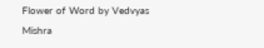Flower of Word by Vedvyas Mishra